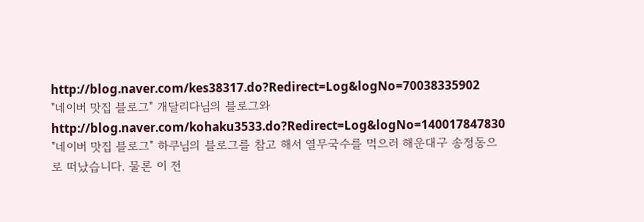http://blog.naver.com/kes38317.do?Redirect=Log&logNo=70038335902
"네이버 맛집 블로그" 개달리다님의 블로그와
http://blog.naver.com/kohaku3533.do?Redirect=Log&logNo=140017847830
"네이버 맛집 블로그" 하쿠님의 블로그를 참고 해서 열무국수를 먹으러 해운대구 송정동으로 떠났습니다. 물론 이 전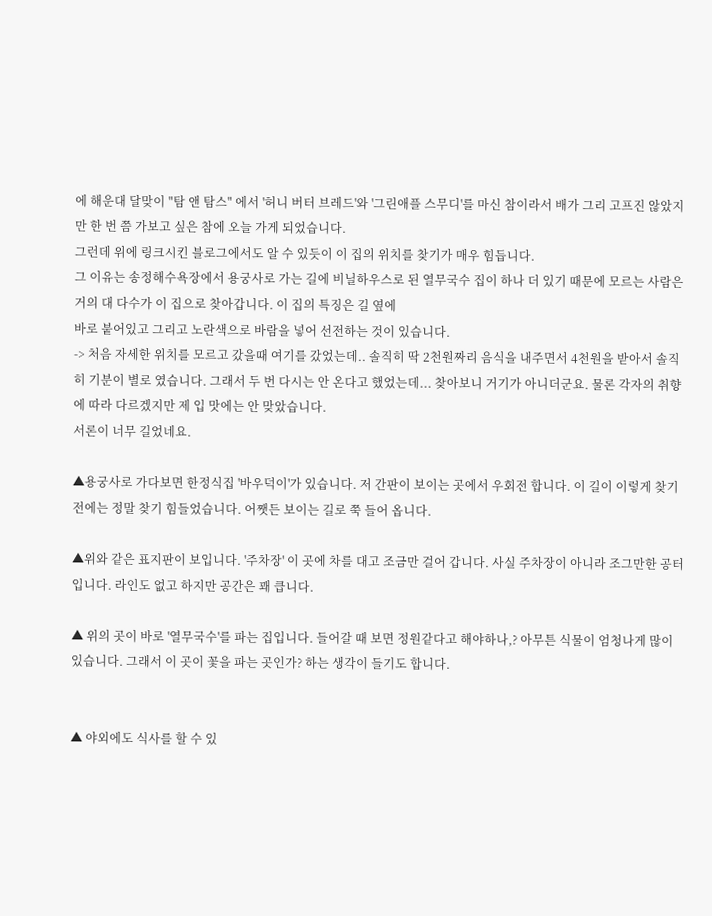에 해운대 달맞이 "탐 앤 탐스" 에서 '허니 버터 브레드'와 '그린애플 스무디'를 마신 참이라서 배가 그리 고프진 않았지만 한 번 쯤 가보고 싶은 참에 오늘 가게 되었습니다.
그런데 위에 링크시킨 블로그에서도 알 수 있듯이 이 집의 위치를 찾기가 매우 힘듭니다.
그 이유는 송정해수욕장에서 용궁사로 가는 길에 비닐하우스로 된 열무국수 집이 하나 더 있기 때문에 모르는 사람은 거의 대 다수가 이 집으로 찾아갑니다. 이 집의 특징은 길 옆에
바로 붙어있고 그리고 노란색으로 바람을 넣어 선전하는 것이 있습니다.
-> 처음 자세한 위치를 모르고 갔을때 여기를 갔었는데.. 솔직히 딱 2천원짜리 음식을 내주면서 4천원을 받아서 솔직히 기분이 별로 였습니다. 그래서 두 번 다시는 안 온다고 했었는데... 찾아보니 거기가 아니더군요. 물론 각자의 취향에 따라 다르겠지만 제 입 맛에는 안 맞았습니다.
서론이 너무 길었네요.

▲용궁사로 가다보면 한정식집 '바우덕이'가 있습니다. 저 간판이 보이는 곳에서 우회전 합니다. 이 길이 이렇게 찾기 전에는 정말 찾기 힘들었습니다. 어쨋든 보이는 길로 쭉 들어 옵니다.

▲위와 같은 표지판이 보입니다. '주차장' 이 곳에 차를 대고 조금만 걸어 갑니다. 사실 주차장이 아니라 조그만한 공터입니다. 라인도 없고 하지만 공간은 꽤 큽니다.

▲ 위의 곳이 바로 '열무국수'를 파는 집입니다. 들어갈 때 보면 정원같다고 해야하나,? 아무튼 식물이 엄청나게 많이 있습니다. 그래서 이 곳이 꽃을 파는 곳인가? 하는 생각이 들기도 합니다.


▲ 야외에도 식사를 할 수 있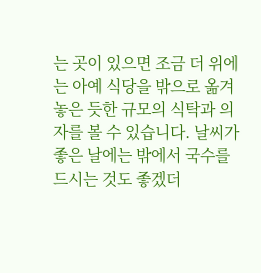는 곳이 있으면 조금 더 위에는 아예 식당을 밖으로 옮겨 놓은 듯한 규모의 식탁과 의자를 볼 수 있습니다. 날씨가 좋은 날에는 밖에서 국수를 드시는 것도 좋겠더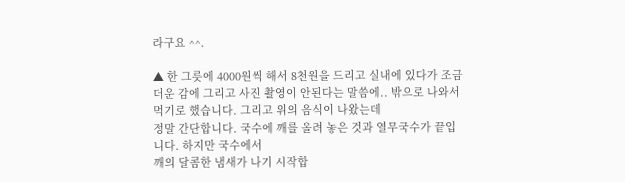라구요 ^^.

▲ 한 그릇에 4000원씩 해서 8천원을 드리고 실내에 있다가 조금 더운 감에 그리고 사진 촬영이 안된다는 말씀에.. 밖으로 나와서 먹기로 했습니다. 그리고 위의 음식이 나왔는데
정말 간단합니다. 국수에 깨를 올려 놓은 것과 열무국수가 끝입니다. 하지만 국수에서
깨의 달콤한 냄새가 나기 시작합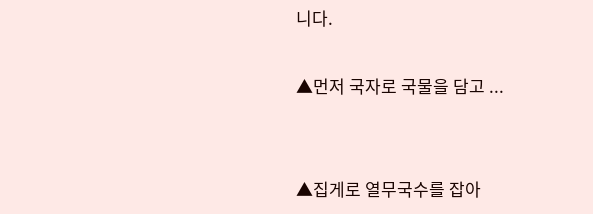니다.

▲먼저 국자로 국물을 담고 ...


▲집게로 열무국수를 잡아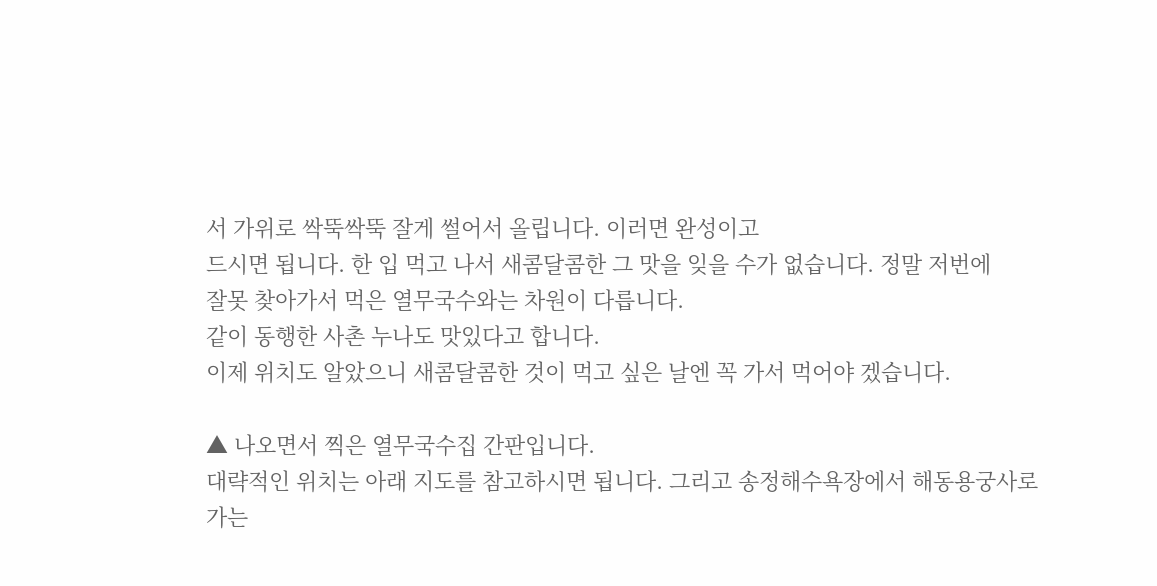서 가위로 싹뚝싹뚝 잘게 썰어서 올립니다. 이러면 완성이고
드시면 됩니다. 한 입 먹고 나서 새콤달콤한 그 맛을 잊을 수가 없습니다. 정말 저번에
잘못 찾아가서 먹은 열무국수와는 차원이 다릅니다.
같이 동행한 사촌 누나도 맛있다고 합니다.
이제 위치도 알았으니 새콤달콤한 것이 먹고 싶은 날엔 꼭 가서 먹어야 겠습니다.

▲ 나오면서 찍은 열무국수집 간판입니다.
대략적인 위치는 아래 지도를 참고하시면 됩니다. 그리고 송정해수욕장에서 해동용궁사로
가는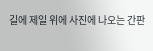길에 제일 위에 사진에 나오는 간판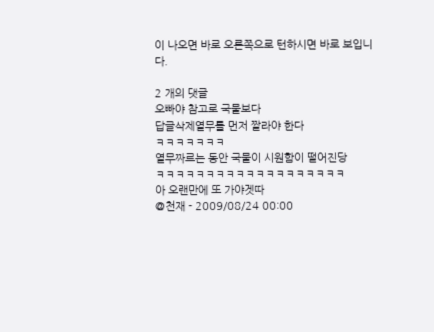이 나오면 바로 오른쪽으로 턴하시면 바로 보입니다.

2 개의 댓글
오빠야 참고로 국물보다
답글삭제열무를 먼저 짤라야 한다
ㅋㅋㅋㅋㅋㅋㅋ
열무짜르는 동안 국물이 시원함이 떨어진당
ㅋㅋㅋㅋㅋㅋㅋㅋㅋㅋㅋㅋㅋㅋㅋㅋㅋㅋㅋ
아 오랜만에 또 가야겟따
@천재 - 2009/08/24 00:00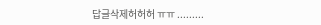답글삭제허허허 ㅠㅠ .........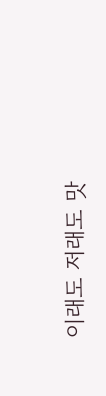이래도 저래도 맛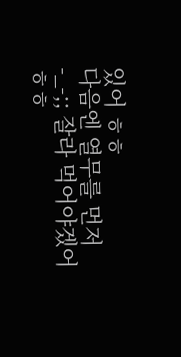있어 ㅎㅎ
다음엔 열무를 먼저 -_-;; 잘라 먹어야겠어 ㅎㅎ